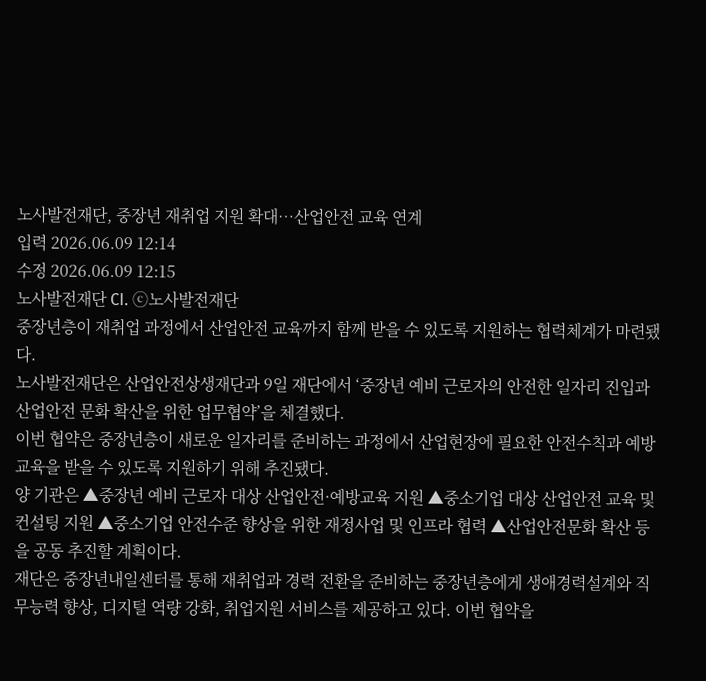노사발전재단, 중장년 재취업 지원 확대…산업안전 교육 연계
입력 2026.06.09 12:14
수정 2026.06.09 12:15
노사발전재단 CI. ⓒ노사발전재단
중장년층이 재취업 과정에서 산업안전 교육까지 함께 받을 수 있도록 지원하는 협력체계가 마련됐다.
노사발전재단은 산업안전상생재단과 9일 재단에서 ‘중장년 예비 근로자의 안전한 일자리 진입과 산업안전 문화 확산을 위한 업무협약’을 체결했다.
이번 협약은 중장년층이 새로운 일자리를 준비하는 과정에서 산업현장에 필요한 안전수칙과 예방교육을 받을 수 있도록 지원하기 위해 추진됐다.
양 기관은 ▲중장년 예비 근로자 대상 산업안전·예방교육 지원 ▲중소기업 대상 산업안전 교육 및 컨설팅 지원 ▲중소기업 안전수준 향상을 위한 재정사업 및 인프라 협력 ▲산업안전문화 확산 등을 공동 추진할 계획이다.
재단은 중장년내일센터를 통해 재취업과 경력 전환을 준비하는 중장년층에게 생애경력설계와 직무능력 향상, 디지털 역량 강화, 취업지원 서비스를 제공하고 있다. 이번 협약을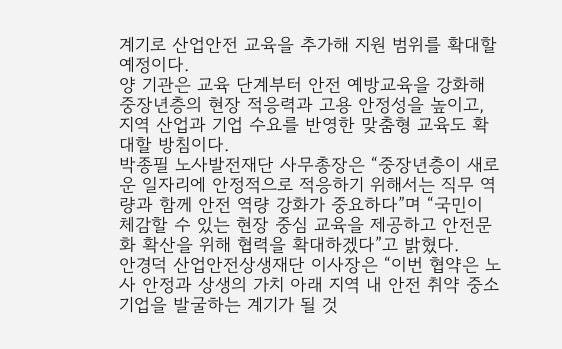계기로 산업안전 교육을 추가해 지원 범위를 확대할 예정이다.
양 기관은 교육 단계부터 안전 예방교육을 강화해 중장년층의 현장 적응력과 고용 안정성을 높이고, 지역 산업과 기업 수요를 반영한 맞춤형 교육도 확대할 방침이다.
박종필 노사발전재단 사무총장은 “중장년층이 새로운 일자리에 안정적으로 적응하기 위해서는 직무 역량과 함께 안전 역량 강화가 중요하다”며 “국민이 체감할 수 있는 현장 중심 교육을 제공하고 안전문화 확산을 위해 협력을 확대하겠다”고 밝혔다.
안경덕 산업안전상생재단 이사장은 “이번 협약은 노사 안정과 상생의 가치 아래 지역 내 안전 취약 중소기업을 발굴하는 계기가 될 것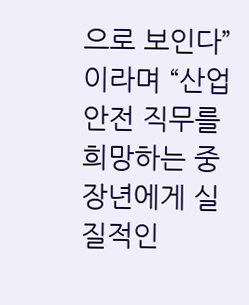으로 보인다”이라며 “산업안전 직무를 희망하는 중장년에게 실질적인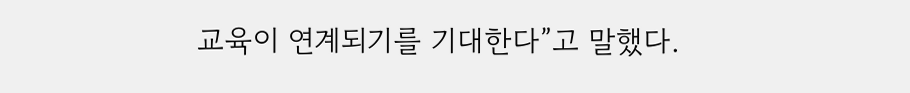교육이 연계되기를 기대한다”고 말했다.